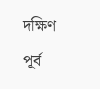দক্ষিণ পূর্ব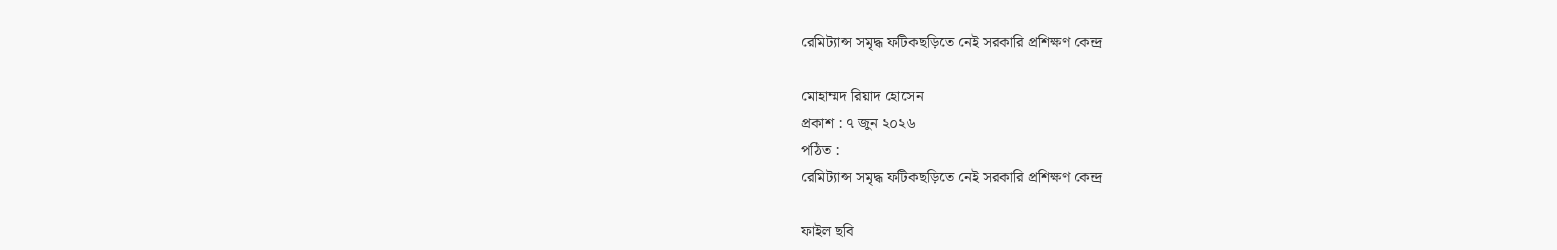রেমিট্যান্স সমৃদ্ধ ফটিকছড়িতে নেই সরকারি প্রশিক্ষণ কেন্দ্র

মোহাম্মদ রিয়াদ হোসেন
প্রকাশ : ৭ জুন ২০২৬
পঠিত :
রেমিট্যান্স সমৃদ্ধ ফটিকছড়িতে নেই সরকারি প্রশিক্ষণ কেন্দ্র

ফাইল ছবি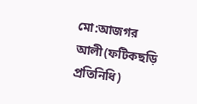মো:আজগর আলী(ফটিকছড়ি প্রতিনিধি)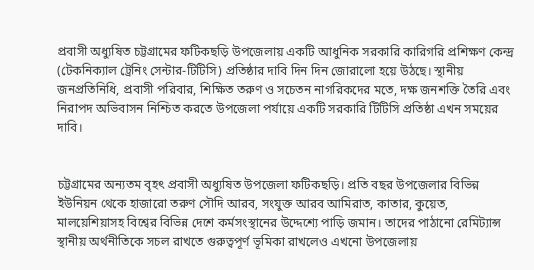প্রবাসী অধ্যুষিত চট্টগ্রামের ফটিকছড়ি উপজেলায় একটি আধুনিক সরকারি কারিগরি প্রশিক্ষণ কেন্দ্র (টেকনিক্যাল ট্রেনিং সেন্টার-টিটিসি) প্রতিষ্ঠার দাবি দিন দিন জোরালো হয়ে উঠছে। স্থানীয় জনপ্রতিনিধি, প্রবাসী পরিবার, শিক্ষিত তরুণ ও সচেতন নাগরিকদের মতে, দক্ষ জনশক্তি তৈরি এবং নিরাপদ অভিবাসন নিশ্চিত করতে উপজেলা পর্যায়ে একটি সরকারি টিটিসি প্রতিষ্ঠা এখন সময়ের দাবি।


চট্টগ্রামের অন্যতম বৃহৎ প্রবাসী অধ্যুষিত উপজেলা ফটিকছড়ি। প্রতি বছর উপজেলার বিভিন্ন ইউনিয়ন থেকে হাজারো তরুণ সৌদি আরব, সংযুক্ত আরব আমিরাত, কাতার, কুয়েত, মালয়েশিয়াসহ বিশ্বের বিভিন্ন দেশে কর্মসংস্থানের উদ্দেশ্যে পাড়ি জমান। তাদের পাঠানো রেমিট্যান্স স্থানীয় অর্থনীতিকে সচল রাখতে গুরুত্বপূর্ণ ভূমিকা রাখলেও এখনো উপজেলায়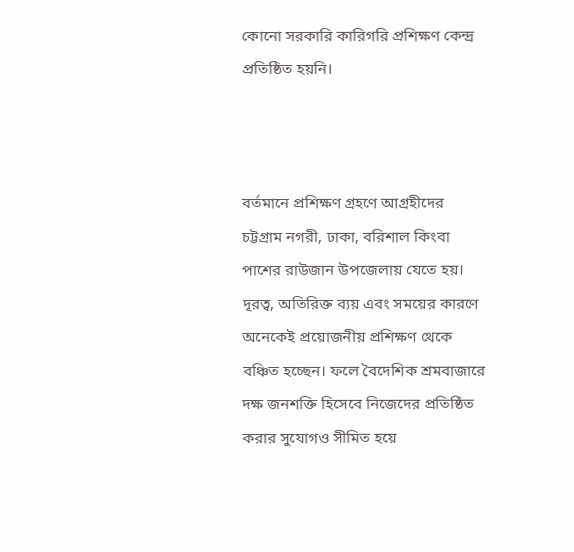কোনো সরকারি কারিগরি প্রশিক্ষণ কেন্দ্র প্রতিষ্ঠিত হয়নি।



বর্তমানে প্রশিক্ষণ গ্রহণে আগ্রহীদের চট্টগ্রাম নগরী, ঢাকা, বরিশাল কিংবা পাশের রাউজান উপজেলায় যেতে হয়। দূরত্ব, অতিরিক্ত ব্যয় এবং সময়ের কারণে অনেকেই প্রয়োজনীয় প্রশিক্ষণ থেকে বঞ্চিত হচ্ছেন। ফলে বৈদেশিক শ্রমবাজারে দক্ষ জনশক্তি হিসেবে নিজেদের প্রতিষ্ঠিত করার সুযোগও সীমিত হয়ে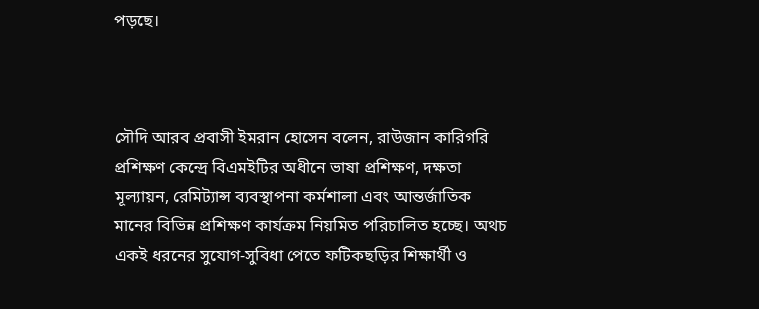পড়ছে।



সৌদি আরব প্রবাসী ইমরান হোসেন বলেন, রাউজান কারিগরি প্রশিক্ষণ কেন্দ্রে বিএমইটির অধীনে ভাষা প্রশিক্ষণ, দক্ষতা মূল্যায়ন, রেমিট্যান্স ব্যবস্থাপনা কর্মশালা এবং আন্তর্জাতিক মানের বিভিন্ন প্রশিক্ষণ কার্যক্রম নিয়মিত পরিচালিত হচ্ছে। অথচ একই ধরনের সুযোগ-সুবিধা পেতে ফটিকছড়ির শিক্ষার্থী ও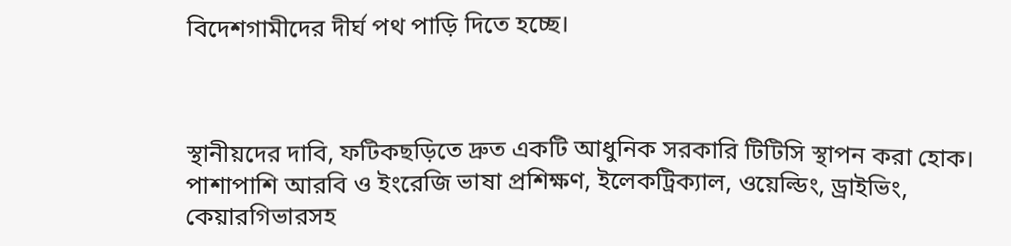বিদেশগামীদের দীর্ঘ পথ পাড়ি দিতে হচ্ছে।



স্থানীয়দের দাবি, ফটিকছড়িতে দ্রুত একটি আধুনিক সরকারি টিটিসি স্থাপন করা হোক। পাশাপাশি আরবি ও ইংরেজি ভাষা প্রশিক্ষণ, ইলেকট্রিক্যাল, ওয়েল্ডিং, ড্রাইভিং, কেয়ারগিভারসহ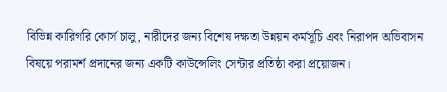বিভিন্ন কারিগরি কোর্স চালু, নারীদের জন্য বিশেষ দক্ষতা উন্নয়ন কর্মসূচি এবং নিরাপদ অভিবাসন বিষয়ে পরামর্শ প্রদানের জন্য একটি কাউন্সেলিং সেন্টার প্রতিষ্ঠা করা প্রয়োজন।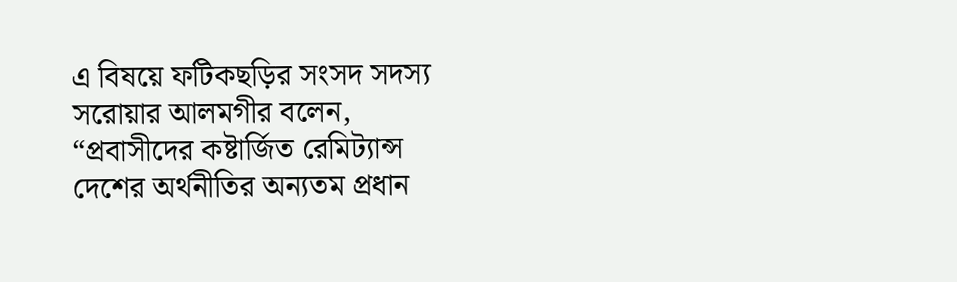এ বিষয়ে ফটিকছড়ির সংসদ সদস্য সরোয়ার আলমগীর বলেন, “প্রবাসীদের কষ্টার্জিত রেমিট্যান্স দেশের অর্থনীতির অন্যতম প্রধান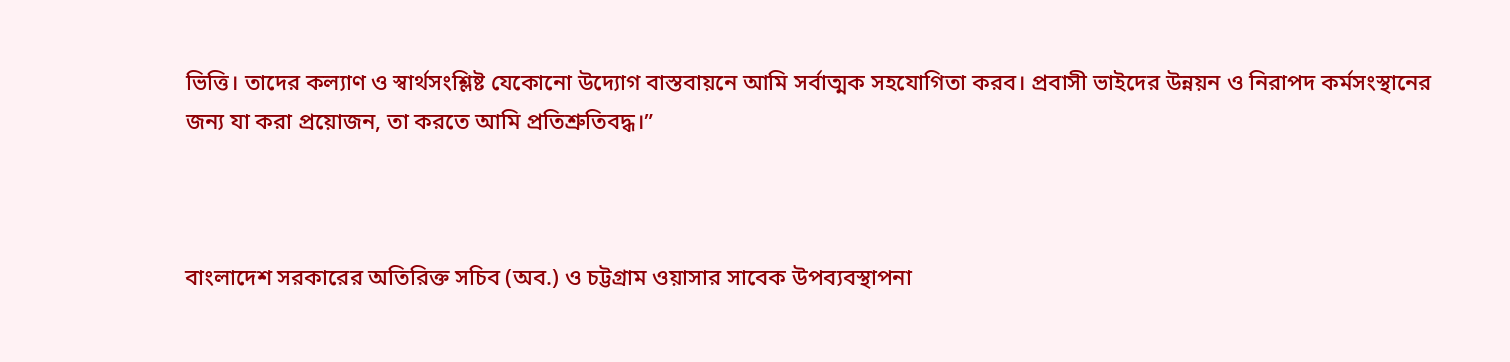ভিত্তি। তাদের কল্যাণ ও স্বার্থসংশ্লিষ্ট যেকোনো উদ্যোগ বাস্তবায়নে আমি সর্বাত্মক সহযোগিতা করব। প্রবাসী ভাইদের উন্নয়ন ও নিরাপদ কর্মসংস্থানের জন্য যা করা প্রয়োজন, তা করতে আমি প্রতিশ্রুতিবদ্ধ।”



বাংলাদেশ সরকারের অতিরিক্ত সচিব (অব.) ও চট্টগ্রাম ওয়াসার সাবেক উপব্যবস্থাপনা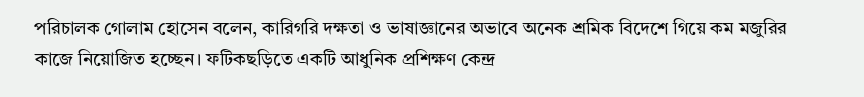পরিচালক গোলাম হোসেন বলেন, কারিগরি দক্ষতা ও ভাষাজ্ঞানের অভাবে অনেক শ্রমিক বিদেশে গিয়ে কম মজুরির কাজে নিয়োজিত হচ্ছেন। ফটিকছড়িতে একটি আধুনিক প্রশিক্ষণ কেন্দ্র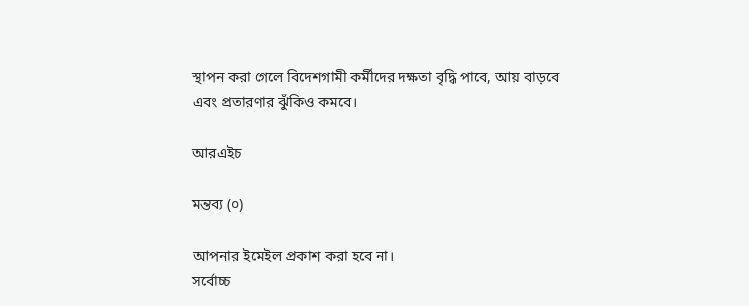স্থাপন করা গেলে বিদেশগামী কর্মীদের দক্ষতা বৃদ্ধি পাবে, আয় বাড়বে এবং প্রতারণার ঝুঁকিও কমবে।

আরএইচ

মন্তব্য (০)

আপনার ইমেইল প্রকাশ করা হবে না।
সর্বোচ্চ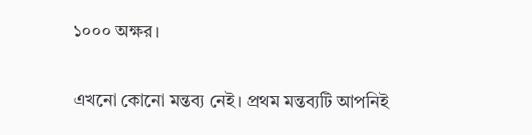১০০০ অক্ষর।

এখনো কোনো মন্তব্য নেই। প্রথম মন্তব্যটি আপনিই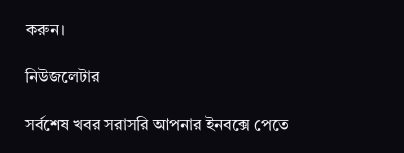করুন।

নিউজলেটার

সর্বশেষ খবর সরাসরি আপনার ইনবক্সে পেতে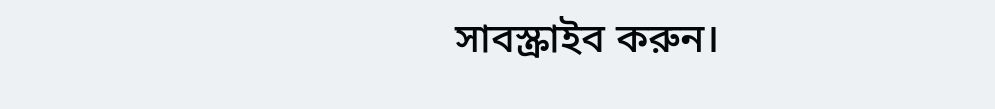সাবস্ক্রাইব করুন।